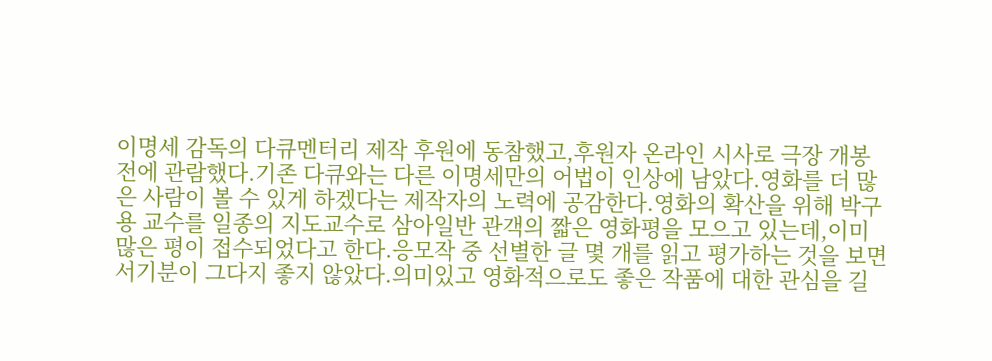이명세 감독의 다큐멘터리 제작 후원에 동참했고,후원자 온라인 시사로 극장 개봉 전에 관람했다.기존 다큐와는 다른 이명세만의 어법이 인상에 남았다.영화를 더 많은 사람이 볼 수 있게 하겠다는 제작자의 노력에 공감한다.영화의 확산을 위해 박구용 교수를 일종의 지도교수로 삼아일반 관객의 짧은 영화평을 모으고 있는데,이미 많은 평이 접수되었다고 한다.응모작 중 선별한 글 몇 개를 읽고 평가하는 것을 보면서기분이 그다지 좋지 않았다.의미있고 영화적으로도 좋은 작품에 대한 관심을 길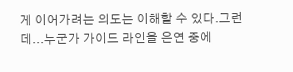게 이어가려는 의도는 이해할 수 있다.그런데...누군가 가이드 라인을 은연 중에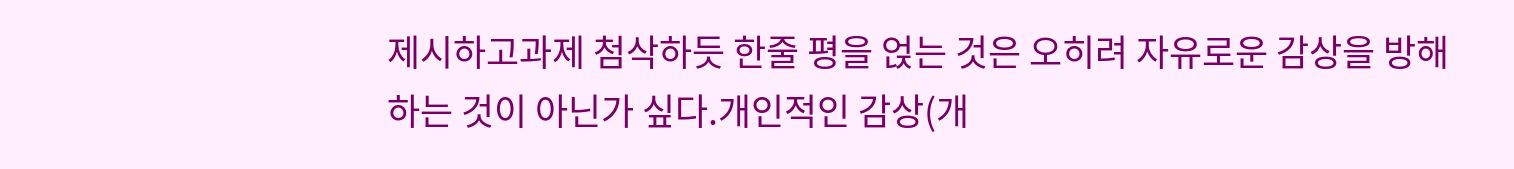제시하고과제 첨삭하듯 한줄 평을 얹는 것은 오히려 자유로운 감상을 방해하는 것이 아닌가 싶다.개인적인 감상(개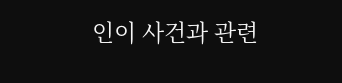인이 사건과 관련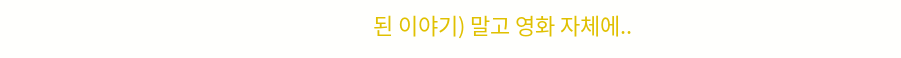된 이야기) 말고 영화 자체에..